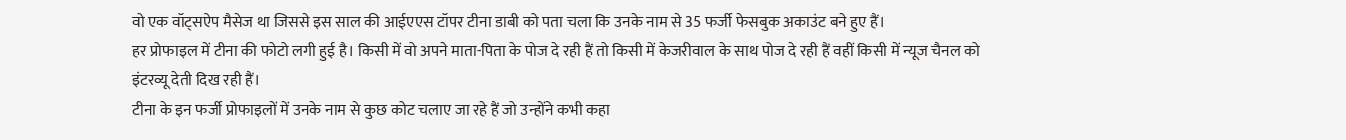वो एक वॉट्सऐप मैसेज था जिससे इस साल की आईएएस टॉपर टीना डाबी को पता चला कि उनके नाम से 35 फर्जी फेसबुक अकाउंट बने हुए हैं।
हर प्रोफाइल में टीना की फोटो लगी हुई है। किसी में वो अपने माता-पिता के पोज दे रही हैं तो किसी में केजरीवाल के साथ पोज दे रही हैं वहीं किसी में न्यूज चैनल को इंटरव्यू देती दिख रही हैं।
टीना के इन फर्जी प्रोफाइलों में उनके नाम से कुछ कोट चलाए जा रहे हैं जो उन्होंने कभी कहा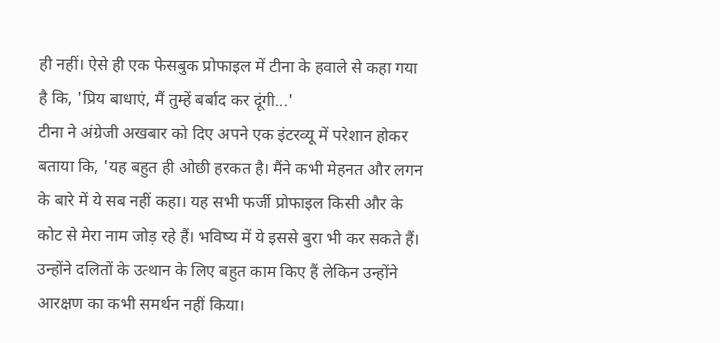ही नहीं। ऐसे ही एक फेसबुक प्रोफाइल में टीना के हवाले से कहा गया है कि, 'प्रिय बाधाएं, मैं तुम्हें बर्बाद कर दूंगी...'
टीना ने अंग्रेजी अखबार को दिए अपने एक इंटरव्यू में परेशान होकर बताया कि, 'यह बहुत ही ओछी हरकत है। मैंने कभी मेहनत और लगन के बारे में ये सब नहीं कहा। यह सभी फर्जी प्रोफाइल किसी और के कोट से मेरा नाम जोड़ रहे हैं। भविष्य में ये इससे बुरा भी कर सकते हैं। उन्होंने दलितों के उत्थान के लिए बहुत काम किए हैं लेकिन उन्होंने आरक्षण का कभी समर्थन नहीं किया।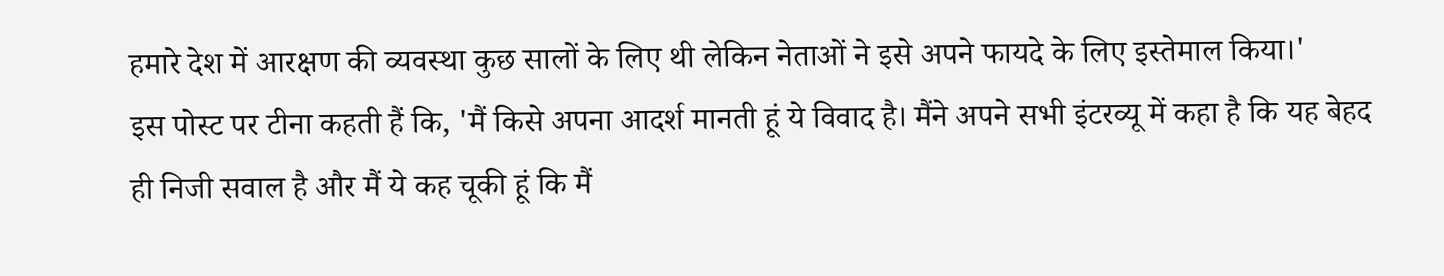हमारे देश में आरक्षण की व्यवस्था कुछ सालों के लिए थी लेकिन नेताओं ने इसे अपने फायदे के लिए इस्तेमाल किया।'
इस पोस्ट पर टीना कहती हैं कि, 'मैं किसे अपना आदर्श मानती हूं ये विवाद है। मैंने अपने सभी इंटरव्यू में कहा है कि यह बेहद ही निजी सवाल है और मैं ये कह चूकी हूं कि मैं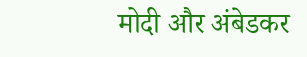मोदी और अंबेडकर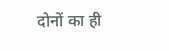दोनों का ही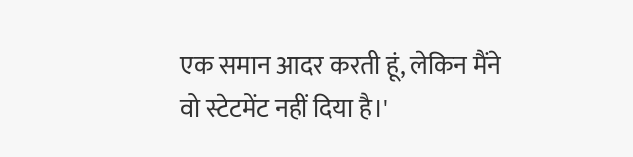एक समान आदर करती हूं, लेकिन मैंने वो स्टेटमेंट नहीं दिया है।'